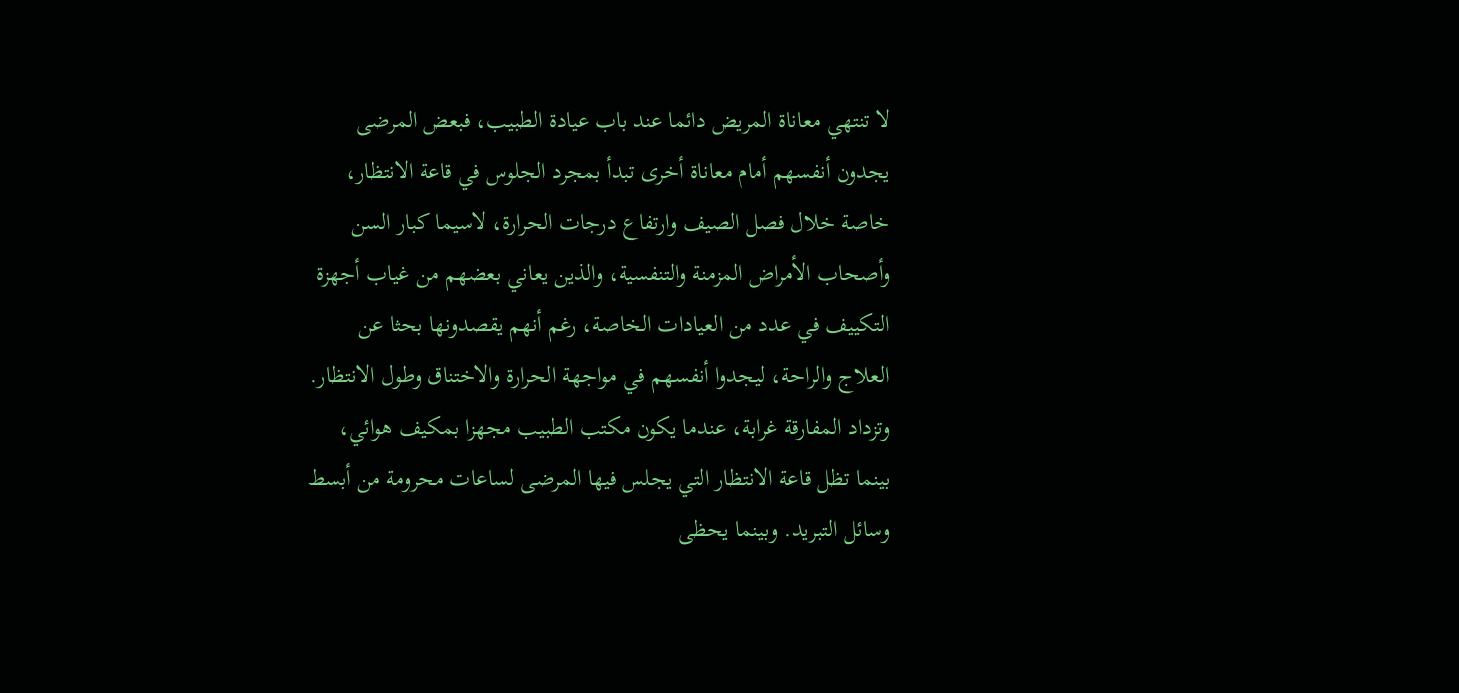لا تنتهي معاناة المريض دائما عند باب عيادة الطبيب، فبعض المرضى يجدون أنفسهم أمام معاناة أخرى تبدأ بمجرد الجلوس في قاعة الانتظار، خاصة خلال فصل الصيف وارتفاع درجات الحرارة، لاسيما كبار السن وأصحاب الأمراض المزمنة والتنفسية، والذين يعاني بعضهم من غياب أجهزة التكييف في عدد من العيادات الخاصة، رغم أنهم يقصدونها بحثا عن العلاج والراحة، ليجدوا أنفسهم في مواجهة الحرارة والاختناق وطول الانتظار.
وتزداد المفارقة غرابة، عندما يكون مكتب الطبيب مجهزا بمكيف هوائي، بينما تظل قاعة الانتظار التي يجلس فيها المرضى لساعات محرومة من أبسط وسائل التبريد. وبينما يحظى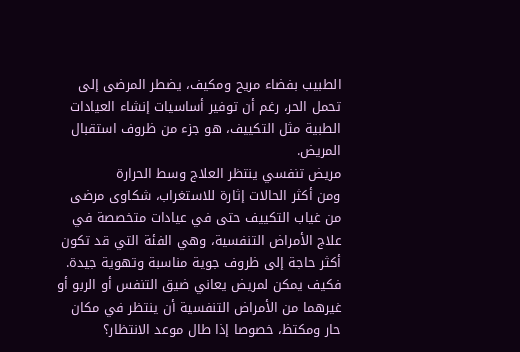الطبيب بفضاء مريح ومكيف، يضطر المرضى إلى تحمل الحر، رغم أن توفير أساسيات إنشاء العيادات الطبية مثل التكييف، هو جزء من ظروف استقبال المريض.
مريض تنفسي ينتظر العلاج وسط الحرارة
ومن أكثر الحالات إثارة للاستغراب، شكاوى مرضى من غياب التكييف حتى في عيادات متخصصة في علاج الأمراض التنفسية، وهي الفئة التي قد تكون أكثر حاجة إلى ظروف جوية مناسبة وتهوية جيدة. فكيف يمكن لمريض يعاني ضيق التنفس أو الربو أو غيرهما من الأمراض التنفسية أن ينتظر في مكان حار ومكتظ، خصوصا إذا طال موعد الانتظار؟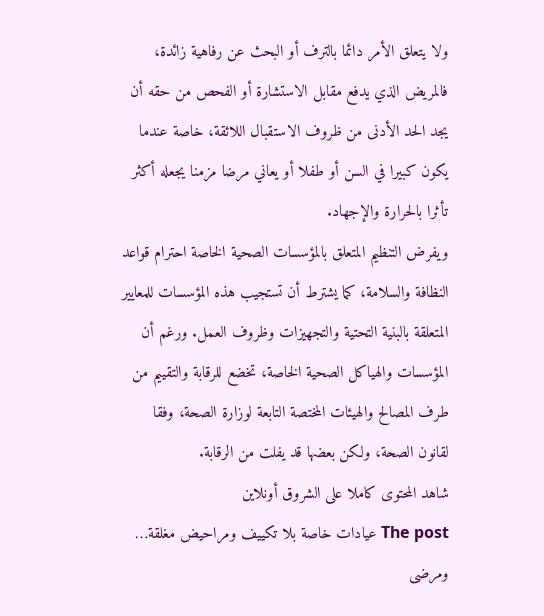ولا يتعلق الأمر دائما بالترف أو البحث عن رفاهية زائدة، فالمريض الذي يدفع مقابل الاستشارة أو الفحص من حقه أن يجد الحد الأدنى من ظروف الاستقبال اللائقة، خاصة عندما يكون كبيرا في السن أو طفلا أو يعاني مرضا مزمنا يجعله أكثر تأثرا بالحرارة والإجهاد.
ويفرض التنظيم المتعلق بالمؤسسات الصحية الخاصة احترام قواعد النظافة والسلامة، كما يشترط أن تستجيب هذه المؤسسات للمعايير المتعلقة بالبنية التحتية والتجهيزات وظروف العمل. ورغم أن المؤسسات والهياكل الصحية الخاصة، تخضع للرقابة والتقييم من طرف المصالح والهيئات المختصة التابعة لوزارة الصحة، وفقا لقانون الصحة، ولكن بعضها قد يفلت من الرقابة.
شاهد المحتوى كاملا على الشروق أونلاين
The post عيادات خاصة بلا تكييف ومراحيض مغلقة… ومرضى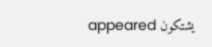يشتكون appeared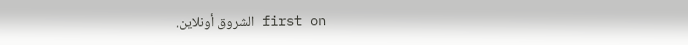first on الشروق أونلاين.